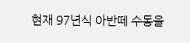현재 97년식 아반떼 수동을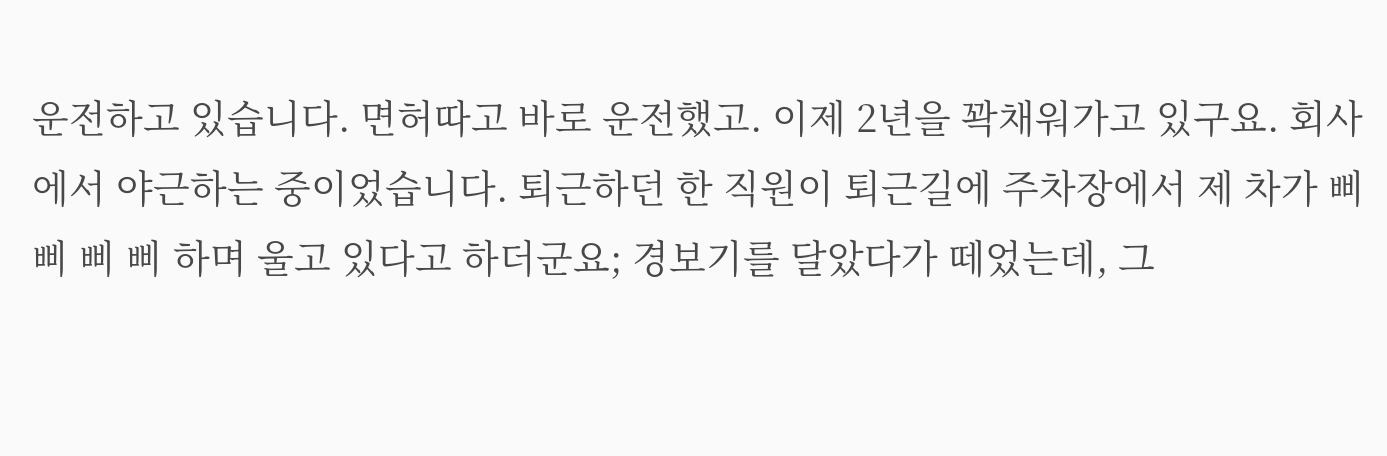운전하고 있습니다. 면허따고 바로 운전했고. 이제 2년을 꽉채워가고 있구요. 회사에서 야근하는 중이었습니다. 퇴근하던 한 직원이 퇴근길에 주차장에서 제 차가 삐 삐 삐 삐 하며 울고 있다고 하더군요; 경보기를 달았다가 떼었는데, 그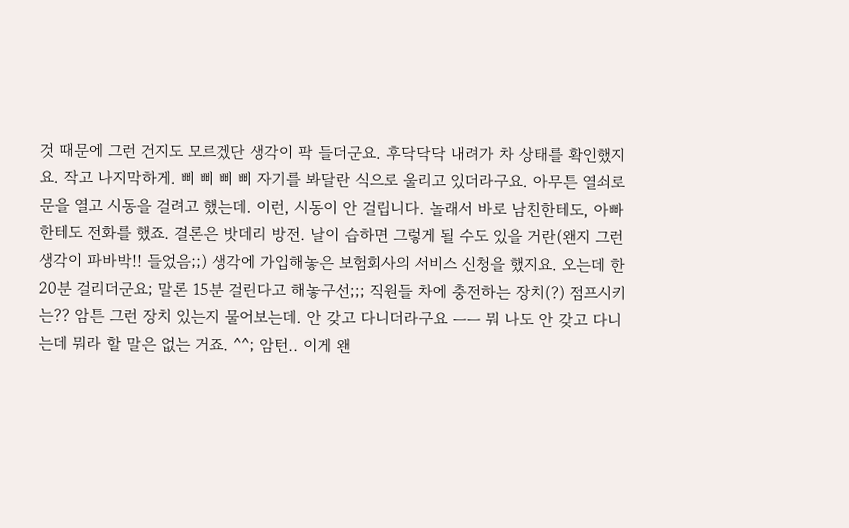것 때문에 그런 건지도 모르겠단 생각이 팍 들더군요. 후닥닥닥 내려가 차 상태를 확인했지요. 작고 나지막하게. 삐 삐 삐 삐 자기를 봐달란 식으로 울리고 있더라구요. 아무튼 열쇠로 문을 열고 시동을 걸려고 했는데. 이런, 시동이 안 걸립니다. 놀래서 바로 남친한테도, 아빠한테도 전화를 했죠. 결론은 밧데리 방전. 날이 습하면 그렇게 될 수도 있을 거란(왠지 그런 생각이 파바박!! 들었음;;) 생각에 가입해놓은 보험회사의 서비스 신청을 했지요. 오는데 한 20분 걸리더군요; 말론 15분 걸린다고 해놓구선;;; 직원들 차에 충전하는 장치(?) 점프시키는?? 암튼 그런 장치 있는지 물어보는데. 안 갖고 다니더라구요 ㅡㅡ 뭐 나도 안 갖고 다니는데 뭐라 할 말은 없는 거죠. ^^; 암턴.. 이게 왠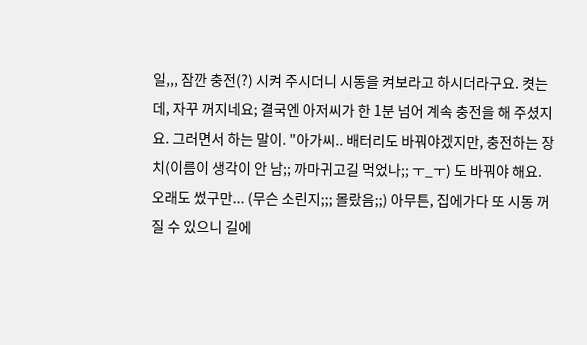일,,, 잠깐 충전(?) 시켜 주시더니 시동을 켜보라고 하시더라구요. 켯는데, 자꾸 꺼지네요; 결국엔 아저씨가 한 1분 넘어 계속 충전을 해 주셨지요. 그러면서 하는 말이. "아가씨.. 배터리도 바꿔야겠지만, 충전하는 장치(이름이 생각이 안 남;; 까마귀고길 먹었나;; ㅜ_ㅜ) 도 바꿔야 해요. 오래도 썼구만... (무슨 소린지;;; 몰랐음;;) 아무튼, 집에가다 또 시동 꺼질 수 있으니 길에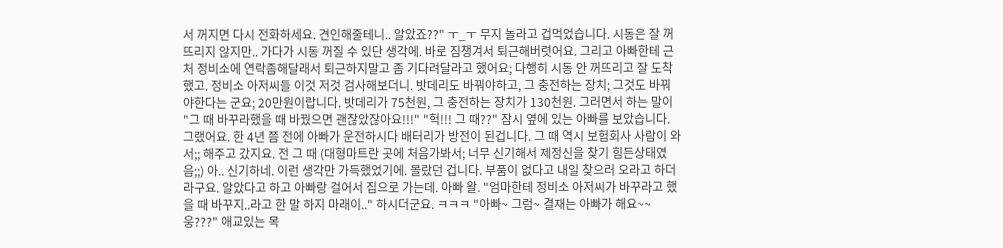서 꺼지면 다시 전화하세요. 견인해줄테니.. 알았죠??" ㅜ_ㅜ 무지 놀라고 겁먹었습니다. 시동은 잘 꺼뜨리지 않지만.. 가다가 시동 꺼질 수 있단 생각에. 바로 짐챙겨서 퇴근해버렷어요. 그리고 아빠한테 근처 정비소에 연락좀해달래서 퇴근하지말고 좀 기다려달라고 했어요; 다행히 시동 안 꺼뜨리고 잘 도착했고. 정비소 아저씨들 이것 저것 검사해보더니. 밧데리도 바꿔야하고, 그 충전하는 장치; 그것도 바꿔야한다는 군요; 20만원이랍니다. 밧데리가 75천원, 그 충전하는 장치가 130천원. 그러면서 하는 말이 "그 때 바꾸라했을 때 바꿨으면 괜찮았잖아요!!!" "헉!!! 그 때??" 잠시 옆에 있는 아빠를 보았습니다. 그랬어요. 한 4년 쯤 전에 아빠가 운전하시다 배터리가 방전이 된겁니다. 그 때 역시 보험회사 사람이 와서;; 해주고 갔지요. 전 그 때 (대형마트란 곳에 처음가봐서; 너무 신기해서 제정신을 찾기 힘든상태였음;;) 아.. 신기하네. 이런 생각만 가득했었기에. 몰랐던 겁니다. 부품이 없다고 내일 찾으러 오라고 하더라구요. 알았다고 하고 아빠랑 걸어서 집으로 가는데. 아빠 왈. "엄마한테 정비소 아저씨가 바꾸라고 했을 때 바꾸지..라고 한 말 하지 마래이.." 하시더군요. ㅋㅋㅋ "아빠~ 그럼~ 결재는 아빠가 해요~~ 웅???" 애교있는 목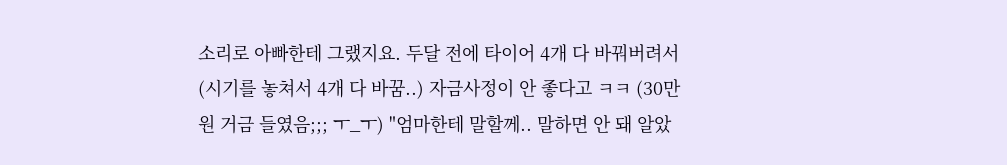소리로 아빠한테 그랬지요. 두달 전에 타이어 4개 다 바꿔버려서 (시기를 놓쳐서 4개 다 바꿈..) 자금사정이 안 좋다고 ㅋㅋ (30만원 거금 들였음;;; ㅜ_ㅜ) "엄마한테 말할께.. 말하면 안 돼 알았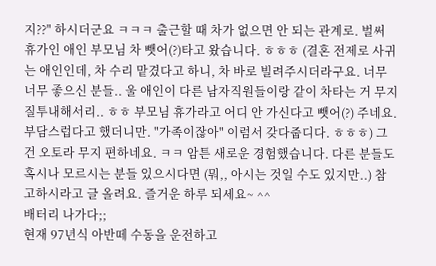지??" 하시더군요 ㅋㅋㅋ 출근할 때 차가 없으면 안 되는 관계로. 벌써 휴가인 애인 부모님 차 뺏어(?)타고 왔습니다. ㅎㅎㅎ (결혼 전제로 사귀는 애인인데, 차 수리 맡겼다고 하니, 차 바로 빌려주시더라구요. 너무 너무 좋으신 분들.. 울 애인이 다른 남자직원들이랑 같이 차타는 거 무지 질투내해서리.. ㅎㅎ 부모님 휴가라고 어디 안 가신다고 뺏어(?) 주네요. 부담스럽다고 했더니만. "가족이잖아" 이럼서 갖다줍디다. ㅎㅎㅎ) 그건 오토라 무지 편하네요. ㅋㅋ 암튼 새로운 경험했습니다. 다른 분들도 혹시나 모르시는 분들 있으시다면 (뭐,, 아시는 것일 수도 있지만..) 참고하시라고 글 올려요. 즐거운 하루 되세요~ ^^
배터리 나가다;;
현재 97년식 아반떼 수동을 운전하고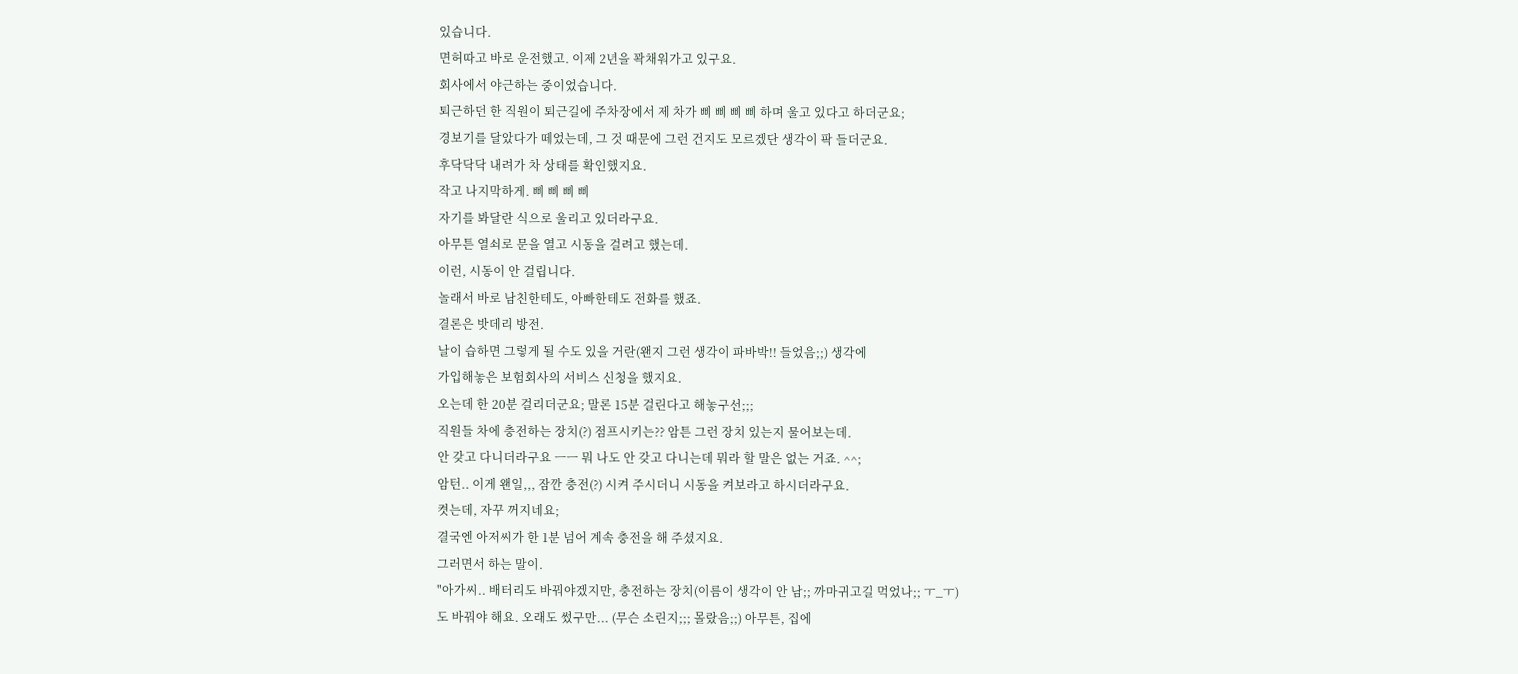있습니다.
면허따고 바로 운전했고. 이제 2년을 꽉채워가고 있구요.
회사에서 야근하는 중이었습니다.
퇴근하던 한 직원이 퇴근길에 주차장에서 제 차가 삐 삐 삐 삐 하며 울고 있다고 하더군요;
경보기를 달았다가 떼었는데, 그 것 때문에 그런 건지도 모르겠단 생각이 팍 들더군요.
후닥닥닥 내려가 차 상태를 확인했지요.
작고 나지막하게. 삐 삐 삐 삐
자기를 봐달란 식으로 울리고 있더라구요.
아무튼 열쇠로 문을 열고 시동을 걸려고 했는데.
이런, 시동이 안 걸립니다.
놀래서 바로 남친한테도, 아빠한테도 전화를 했죠.
결론은 밧데리 방전.
날이 습하면 그렇게 될 수도 있을 거란(왠지 그런 생각이 파바박!! 들었음;;) 생각에
가입해놓은 보험회사의 서비스 신청을 했지요.
오는데 한 20분 걸리더군요; 말론 15분 걸린다고 해놓구선;;;
직원들 차에 충전하는 장치(?) 점프시키는?? 암튼 그런 장치 있는지 물어보는데.
안 갖고 다니더라구요 ㅡㅡ 뭐 나도 안 갖고 다니는데 뭐라 할 말은 없는 거죠. ^^;
암턴.. 이게 왠일,,, 잠깐 충전(?) 시켜 주시더니 시동을 켜보라고 하시더라구요.
켯는데, 자꾸 꺼지네요;
결국엔 아저씨가 한 1분 넘어 계속 충전을 해 주셨지요.
그러면서 하는 말이.
"아가씨.. 배터리도 바꿔야겠지만, 충전하는 장치(이름이 생각이 안 남;; 까마귀고길 먹었나;; ㅜ_ㅜ)
도 바꿔야 해요. 오래도 썼구만... (무슨 소린지;;; 몰랐음;;) 아무튼, 집에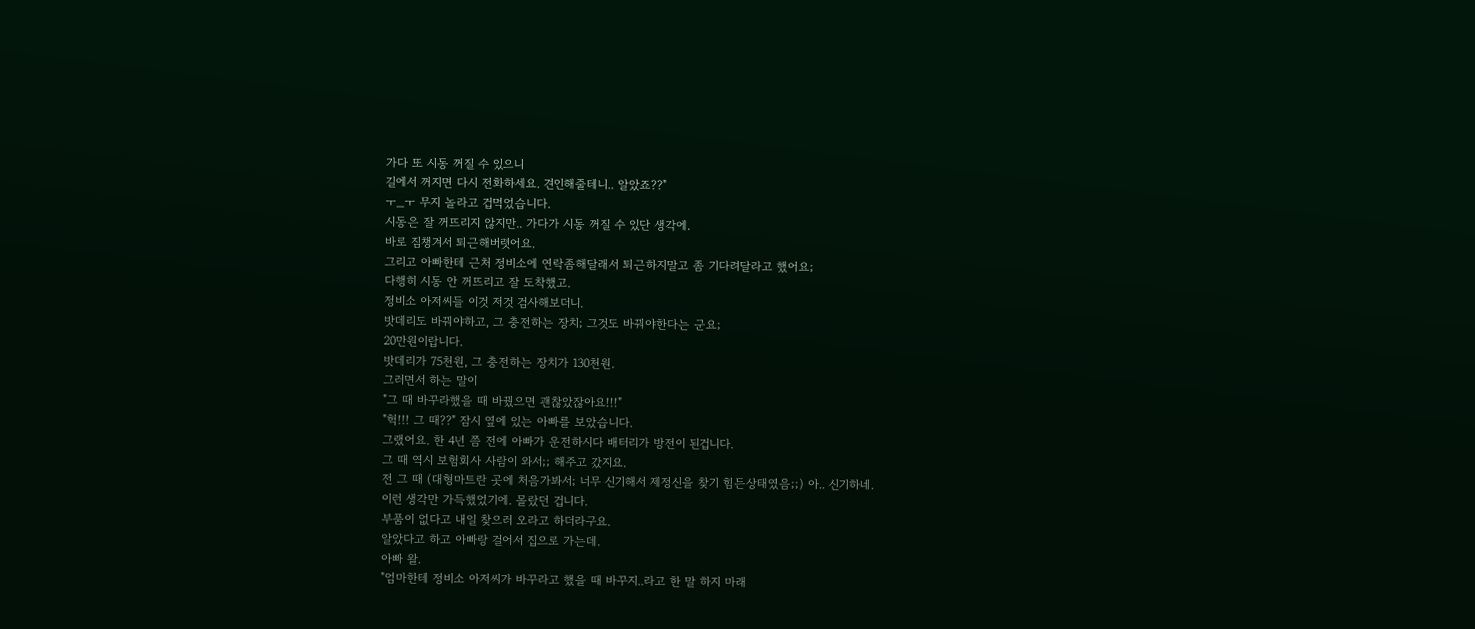가다 또 시동 꺼질 수 있으니
길에서 꺼지면 다시 전화하세요. 견인해줄테니.. 알았죠??"
ㅜ_ㅜ 무지 놀라고 겁먹었습니다.
시동은 잘 꺼뜨리지 않지만.. 가다가 시동 꺼질 수 있단 생각에.
바로 짐챙겨서 퇴근해버렷어요.
그리고 아빠한테 근처 정비소에 연락좀해달래서 퇴근하지말고 좀 기다려달라고 했어요;
다행히 시동 안 꺼뜨리고 잘 도착했고.
정비소 아저씨들 이것 저것 검사해보더니.
밧데리도 바꿔야하고, 그 충전하는 장치; 그것도 바꿔야한다는 군요;
20만원이랍니다.
밧데리가 75천원, 그 충전하는 장치가 130천원.
그러면서 하는 말이
"그 때 바꾸라했을 때 바꿨으면 괜찮았잖아요!!!"
"헉!!! 그 때??" 잠시 옆에 있는 아빠를 보았습니다.
그랬어요. 한 4년 쯤 전에 아빠가 운전하시다 배터리가 방전이 된겁니다.
그 때 역시 보험회사 사람이 와서;; 해주고 갔지요.
전 그 때 (대형마트란 곳에 처음가봐서; 너무 신기해서 제정신을 찾기 힘든상태였음;;) 아.. 신기하네.
이런 생각만 가득했었기에. 몰랐던 겁니다.
부품이 없다고 내일 찾으러 오라고 하더라구요.
알았다고 하고 아빠랑 걸어서 집으로 가는데.
아빠 왈.
"엄마한테 정비소 아저씨가 바꾸라고 했을 때 바꾸지..라고 한 말 하지 마래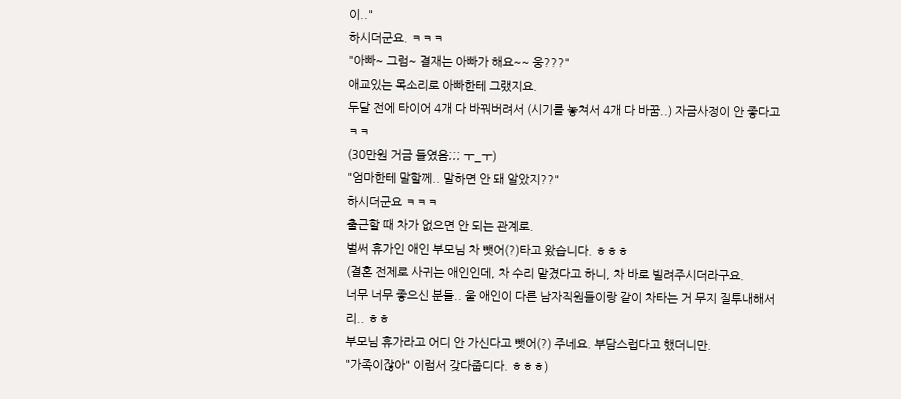이.."
하시더군요. ㅋㅋㅋ
"아빠~ 그럼~ 결재는 아빠가 해요~~ 웅???"
애교있는 목소리로 아빠한테 그랬지요.
두달 전에 타이어 4개 다 바꿔버려서 (시기를 놓쳐서 4개 다 바꿈..) 자금사정이 안 좋다고 ㅋㅋ
(30만원 거금 들였음;;; ㅜ_ㅜ)
"엄마한테 말할께.. 말하면 안 돼 알았지??"
하시더군요 ㅋㅋㅋ
출근할 때 차가 없으면 안 되는 관계로.
벌써 휴가인 애인 부모님 차 뺏어(?)타고 왔습니다. ㅎㅎㅎ
(결혼 전제로 사귀는 애인인데, 차 수리 맡겼다고 하니, 차 바로 빌려주시더라구요.
너무 너무 좋으신 분들.. 울 애인이 다른 남자직원들이랑 같이 차타는 거 무지 질투내해서리.. ㅎㅎ
부모님 휴가라고 어디 안 가신다고 뺏어(?) 주네요. 부담스럽다고 했더니만.
"가족이잖아" 이럼서 갖다줍디다. ㅎㅎㅎ)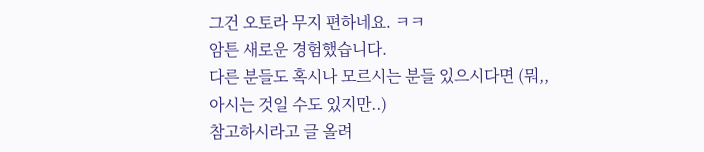그건 오토라 무지 편하네요. ㅋㅋ
암튼 새로운 경험했습니다.
다른 분들도 혹시나 모르시는 분들 있으시다면 (뭐,, 아시는 것일 수도 있지만..)
참고하시라고 글 올려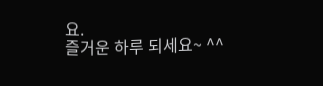요.
즐거운 하루 되세요~ ^^